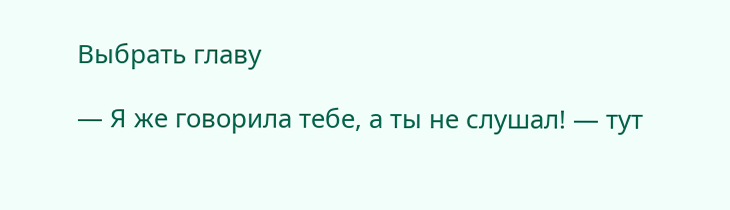Выбрать главу

— Я же говорила тебе, а ты не слушал! — тут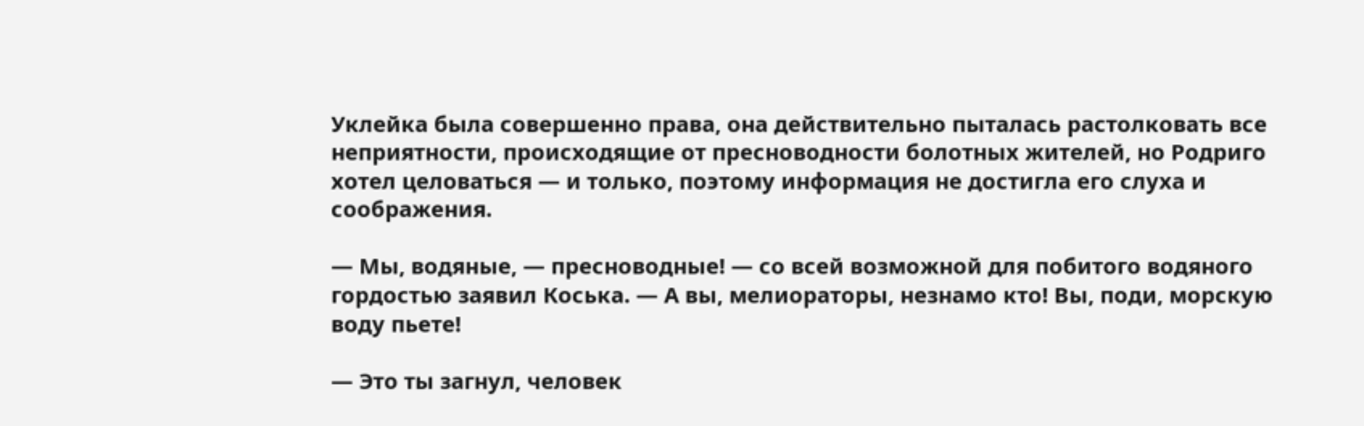Уклейка была совершенно права, она действительно пыталась растолковать все неприятности, происходящие от пресноводности болотных жителей, но Родриго хотел целоваться — и только, поэтому информация не достигла его слуха и соображения.

— Мы, водяные, — пресноводные! — со всей возможной для побитого водяного гордостью заявил Коська. — А вы, мелиораторы, незнамо кто! Вы, поди, морскую воду пьете!

— Это ты загнул, человек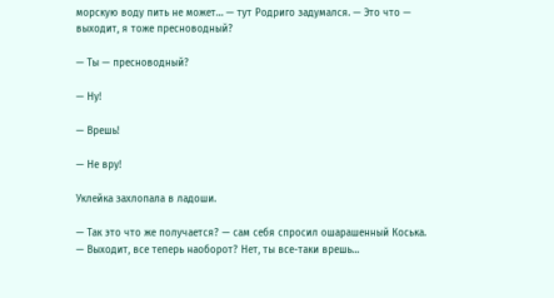морскую воду пить не может… — тут Родриго задумался. — Это что — выходит, я тоже пресноводный?

— Ты — пресноводный?

— Ну!

— Врешь!

— Не вру!

Уклейка захлопала в ладоши.

— Так это что же получается? — сам себя спросил ошарашенный Коська. — Выходит, все теперь наоборот? Нет, ты все-таки врешь…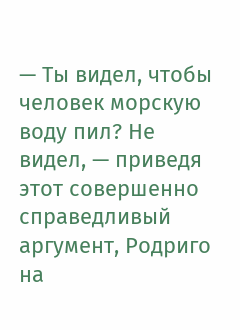— Ты видел, чтобы человек морскую воду пил? Не видел, — приведя этот совершенно справедливый аргумент, Родриго на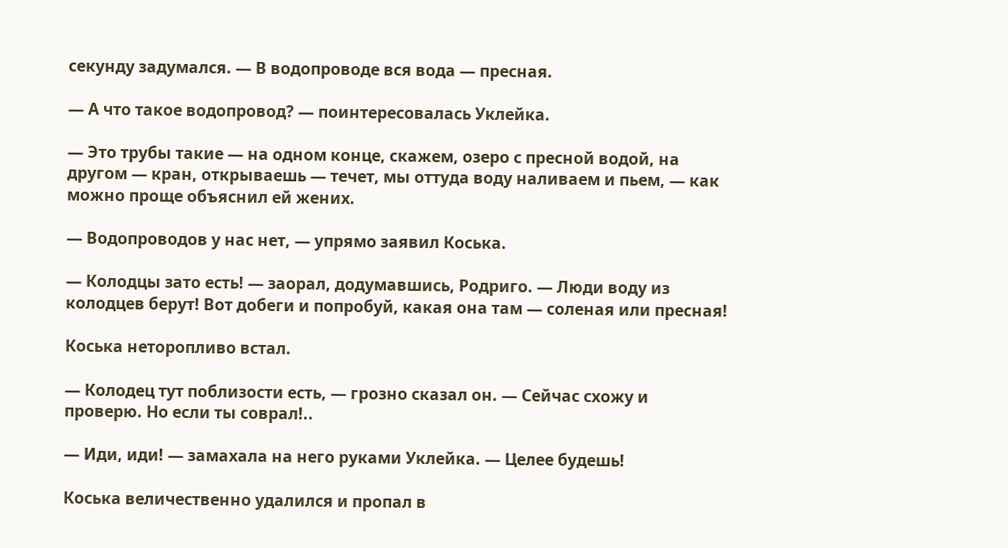секунду задумался. — В водопроводе вся вода — пресная.

— А что такое водопровод? — поинтересовалась Уклейка.

— Это трубы такие — на одном конце, скажем, озеро с пресной водой, на другом — кран, открываешь — течет, мы оттуда воду наливаем и пьем, — как можно проще объяснил ей жених.

— Водопроводов у нас нет, — упрямо заявил Коська.

— Колодцы зато есть! — заорал, додумавшись, Родриго. — Люди воду из колодцев берут! Вот добеги и попробуй, какая она там — соленая или пресная!

Коська неторопливо встал.

— Колодец тут поблизости есть, — грозно сказал он. — Сейчас схожу и проверю. Но если ты соврал!..

— Иди, иди! — замахала на него руками Уклейка. — Целее будешь!

Коська величественно удалился и пропал в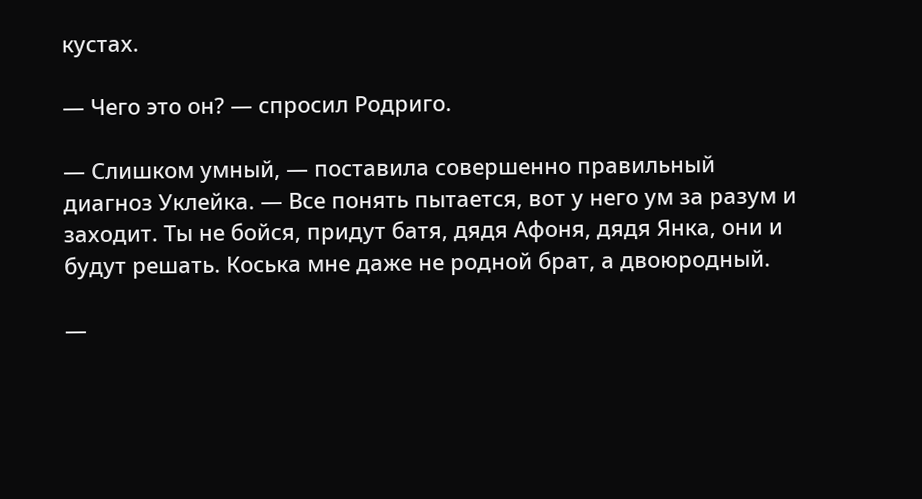кустах.

— Чего это он? — спросил Родриго.

— Слишком умный, — поставила совершенно правильный диагноз Уклейка. — Все понять пытается, вот у него ум за разум и заходит. Ты не бойся, придут батя, дядя Афоня, дядя Янка, они и будут решать. Коська мне даже не родной брат, а двоюродный.

—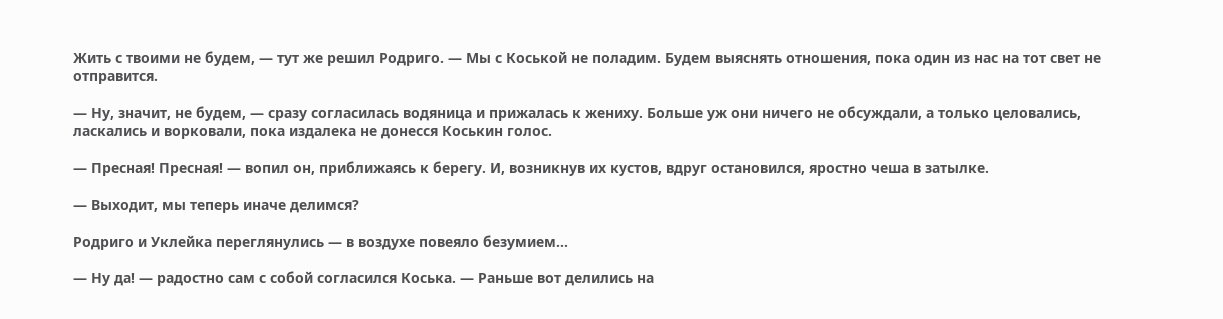Жить с твоими не будем, — тут же решил Родриго. — Мы с Коськой не поладим. Будем выяснять отношения, пока один из нас на тот свет не отправится.

— Ну, значит, не будем, — сразу согласилась водяница и прижалась к жениху. Больше уж они ничего не обсуждали, а только целовались, ласкались и ворковали, пока издалека не донесся Коськин голос.

— Пресная! Пресная! — вопил он, приближаясь к берегу. И, возникнув их кустов, вдруг остановился, яростно чеша в затылке.

— Выходит, мы теперь иначе делимся?

Родриго и Уклейка переглянулись — в воздухе повеяло безумием…

— Ну да! — радостно сам с собой согласился Коська. — Раньше вот делились на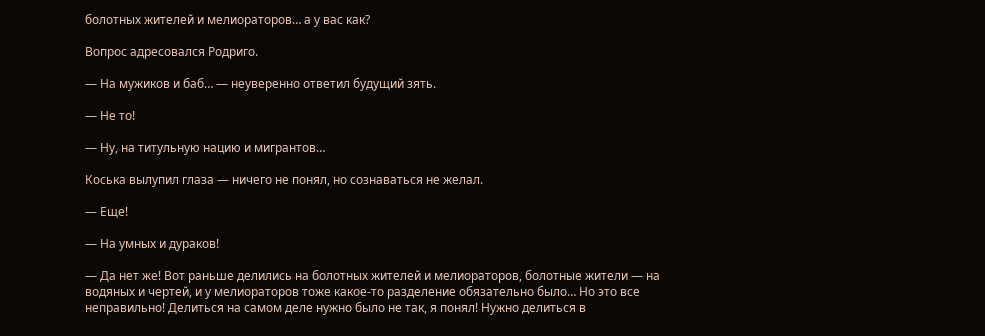болотных жителей и мелиораторов… а у вас как?

Вопрос адресовался Родриго.

— На мужиков и баб… — неуверенно ответил будущий зять.

— Не то!

— Ну, на титульную нацию и мигрантов…

Коська вылупил глаза — ничего не понял, но сознаваться не желал.

— Еще!

— На умных и дураков!

— Да нет же! Вот раньше делились на болотных жителей и мелиораторов, болотные жители — на водяных и чертей, и у мелиораторов тоже какое-то разделение обязательно было… Но это все неправильно! Делиться на самом деле нужно было не так, я понял! Нужно делиться в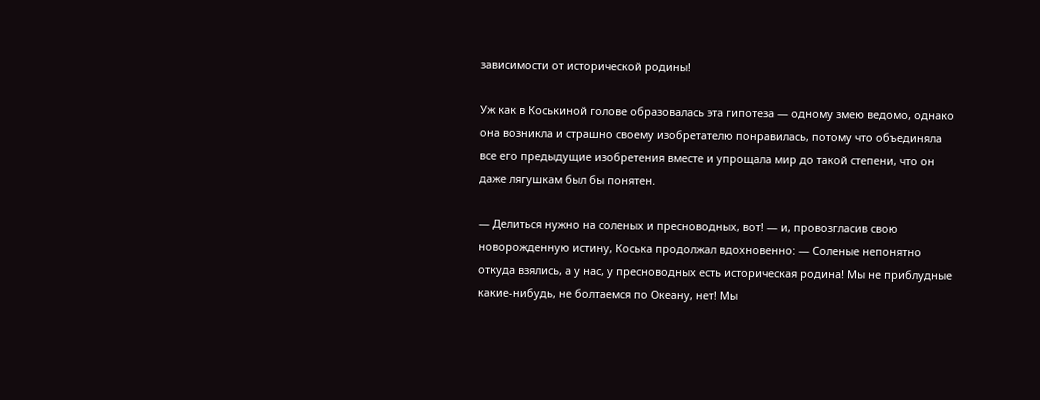зависимости от исторической родины!

Уж как в Коськиной голове образовалась эта гипотеза — одному змею ведомо, однако она возникла и страшно своему изобретателю понравилась, потому что объединяла все его предыдущие изобретения вместе и упрощала мир до такой степени, что он даже лягушкам был бы понятен.

— Делиться нужно на соленых и пресноводных, вот! — и, провозгласив свою новорожденную истину, Коська продолжал вдохновенно: — Соленые непонятно откуда взялись, а у нас, у пресноводных есть историческая родина! Мы не приблудные какие-нибудь, не болтаемся по Океану, нет! Мы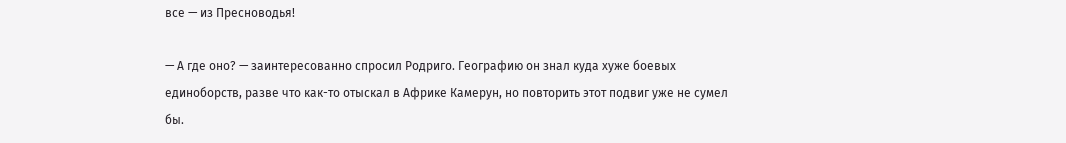все — из Пресноводья!

— А где оно? — заинтересованно спросил Родриго. Географию он знал куда хуже боевых единоборств, разве что как-то отыскал в Африке Камерун, но повторить этот подвиг уже не сумел бы.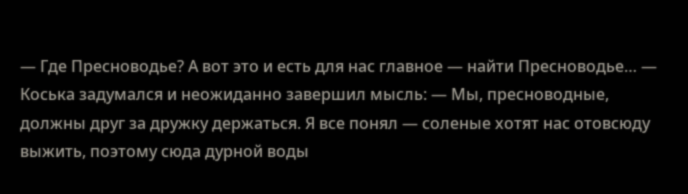— Где Пресноводье? А вот это и есть для нас главное — найти Пресноводье… — Коська задумался и неожиданно завершил мысль: — Мы, пресноводные, должны друг за дружку держаться. Я все понял — соленые хотят нас отовсюду выжить, поэтому сюда дурной воды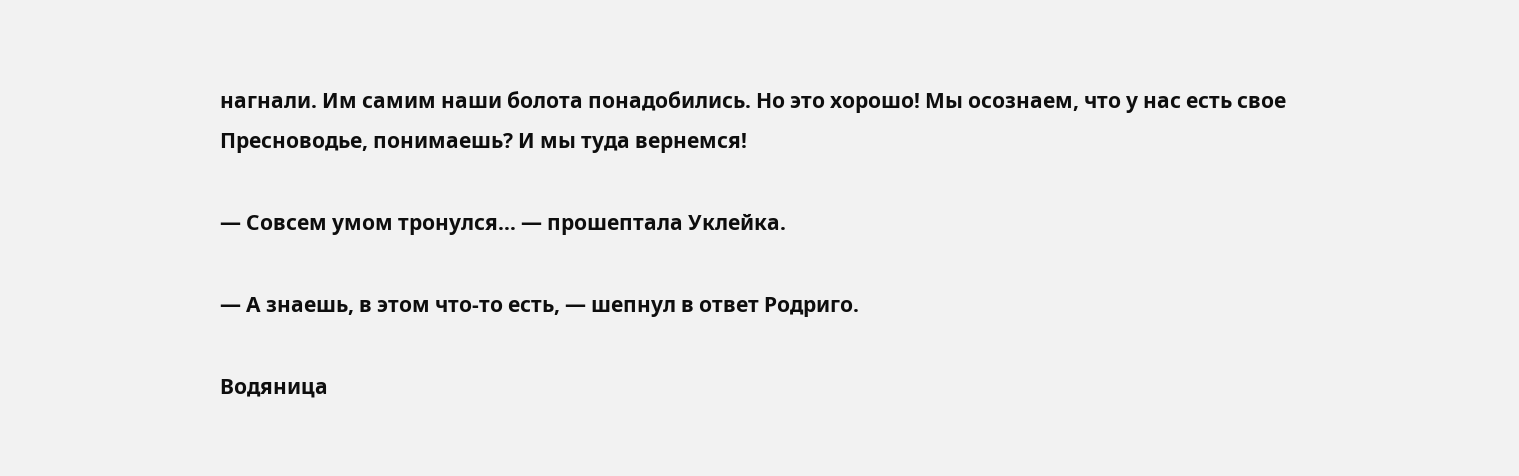нагнали. Им самим наши болота понадобились. Но это хорошо! Мы осознаем, что у нас есть свое Пресноводье, понимаешь? И мы туда вернемся!

— Совсем умом тронулся… — прошептала Уклейка.

— А знаешь, в этом что-то есть, — шепнул в ответ Родриго.

Водяница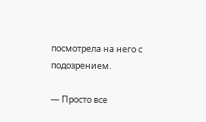посмотрела на него с подозрением.

— Просто все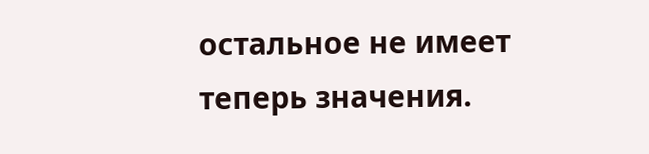остальное не имеет теперь значения.